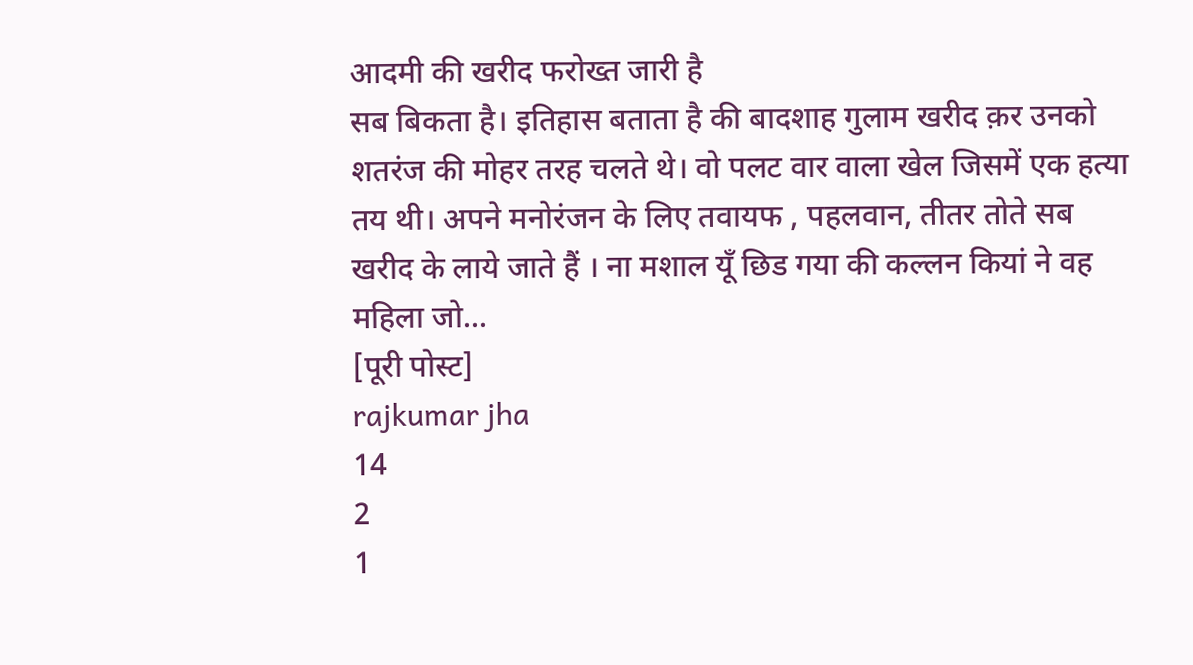आदमी की खरीद फरोख्त जारी है
सब बिकता है। इतिहास बताता है की बादशाह गुलाम खरीद क़र उनको शतरंज की मोहर तरह चलते थे। वो पलट वार वाला खेल जिसमें एक हत्या तय थी। अपने मनोरंजन के लिए तवायफ , पहलवान, तीतर तोते सब खरीद के लाये जाते हैं । ना मशाल यूँ छिड गया की कल्लन कियां ने वह महिला जो...
[पूरी पोस्ट]
rajkumar jha
14
2
1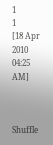1
1
[18 Apr 2010 04:25 AM]



Shuffle